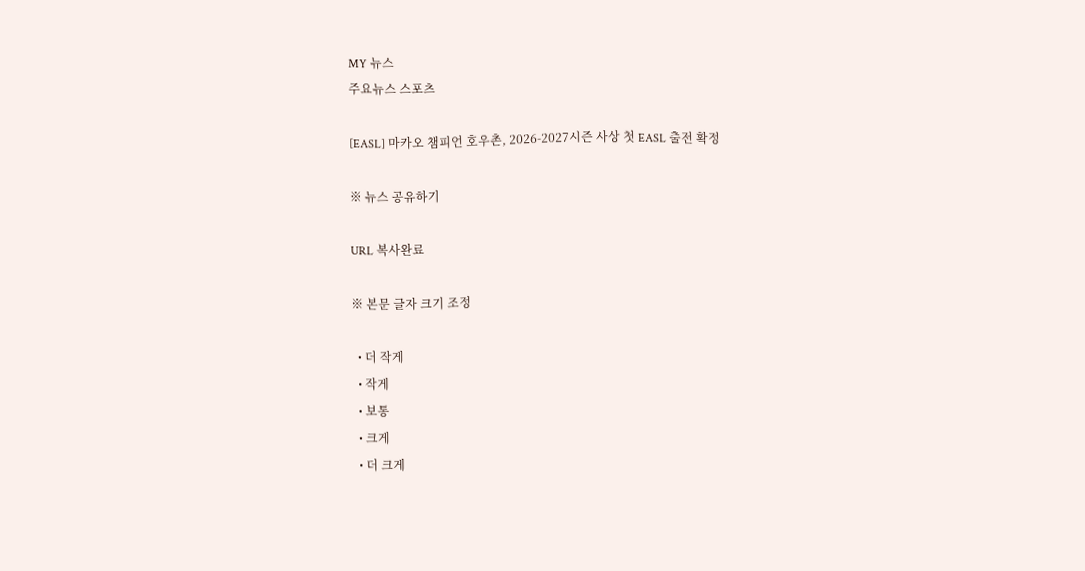MY 뉴스
주요뉴스 스포츠

[EASL] 마카오 챔피언 호우촌, 2026-2027시즌 사상 첫 EASL 출전 확정

※ 뉴스 공유하기

URL 복사완료

※ 본문 글자 크기 조정

  • 더 작게
  • 작게
  • 보통
  • 크게
  • 더 크게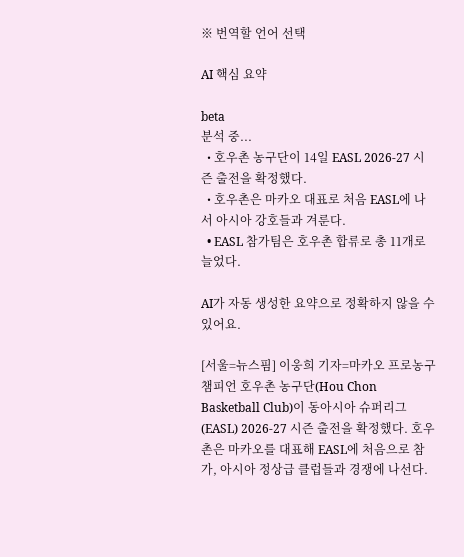※ 번역할 언어 선택

AI 핵심 요약

beta
분석 중...
  • 호우촌 농구단이 14일 EASL 2026-27 시즌 출전을 확정했다.
  • 호우촌은 마카오 대표로 처음 EASL에 나서 아시아 강호들과 겨룬다.
  • EASL 참가팀은 호우촌 합류로 총 11개로 늘었다.

AI가 자동 생성한 요약으로 정확하지 않을 수 있어요.

[서울=뉴스핌] 이웅희 기자=마카오 프로농구 챔피언 호우촌 농구단(Hou Chon Basketball Club)이 동아시아 슈퍼리그(EASL) 2026-27 시즌 출전을 확정했다. 호우촌은 마카오를 대표해 EASL에 처음으로 참가, 아시아 정상급 클럽들과 경쟁에 나선다.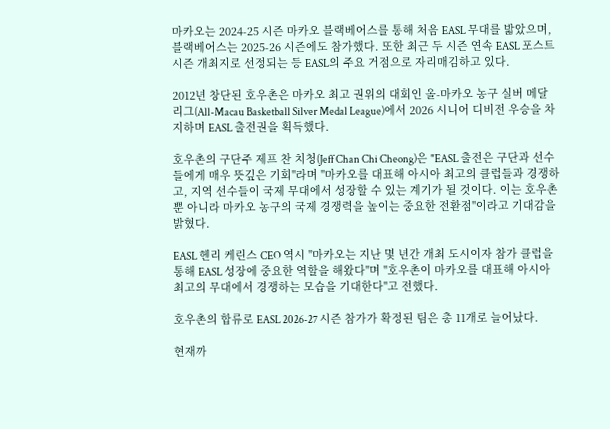마카오는 2024-25 시즌 마카오 블랙베어스를 통해 처음 EASL 무대를 밟았으며, 블랙베어스는 2025-26 시즌에도 참가했다. 또한 최근 두 시즌 연속 EASL 포스트시즌 개최지로 선정되는 등 EASL의 주요 거점으로 자리매김하고 있다.

2012년 창단된 호우촌은 마카오 최고 권위의 대회인 올-마카오 농구 실버 메달 리그(All-Macau Basketball Silver Medal League)에서 2026 시니어 디비전 우승을 차지하며 EASL 출전권을 획득했다.

호우촌의 구단주 제프 찬 치청(Jeff Chan Chi Cheong)은 "EASL 출전은 구단과 선수들에게 매우 뜻깊은 기회"라며 "마카오를 대표해 아시아 최고의 클럽들과 경쟁하고, 지역 선수들이 국제 무대에서 성장할 수 있는 계기가 될 것이다. 이는 호우촌뿐 아니라 마카오 농구의 국제 경쟁력을 높이는 중요한 전환점"이라고 기대감을 밝혔다.

EASL 헨리 케린스 CEO 역시 "마카오는 지난 몇 년간 개최 도시이자 참가 클럽을 통해 EASL 성장에 중요한 역할을 해왔다"며 "호우촌이 마카오를 대표해 아시아 최고의 무대에서 경쟁하는 모습을 기대한다"고 전했다.

호우촌의 합류로 EASL 2026-27 시즌 참가가 확정된 팀은 총 11개로 늘어났다.

현재까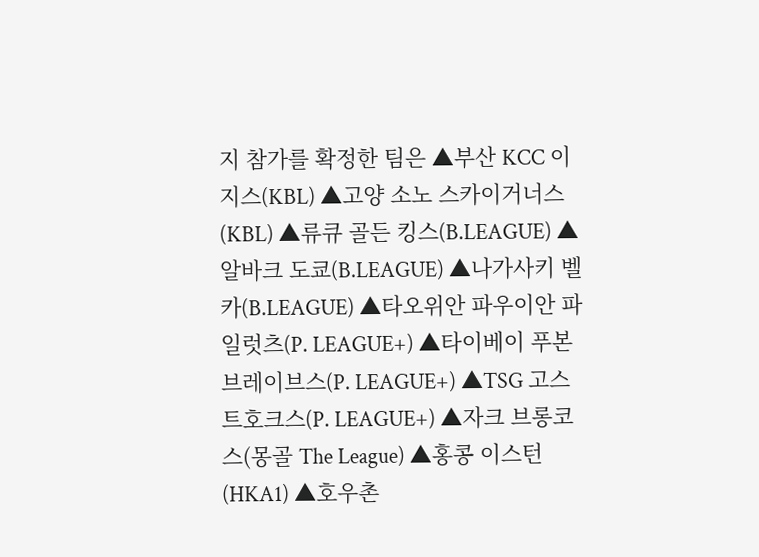지 참가를 확정한 팀은 ▲부산 KCC 이지스(KBL) ▲고양 소노 스카이거너스(KBL) ▲류큐 골든 킹스(B.LEAGUE) ▲알바크 도쿄(B.LEAGUE) ▲나가사키 벨카(B.LEAGUE) ▲타오위안 파우이안 파일럿츠(P. LEAGUE+) ▲타이베이 푸본 브레이브스(P. LEAGUE+) ▲TSG 고스트호크스(P. LEAGUE+) ▲자크 브롱코스(몽골 The League) ▲홍콩 이스턴(HKA1) ▲호우촌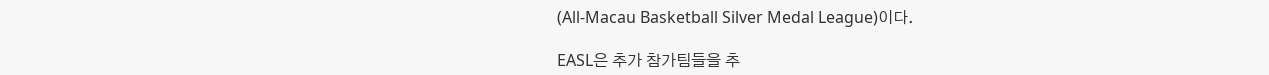(All-Macau Basketball Silver Medal League)이다.

EASL은 추가 참가팀들을 추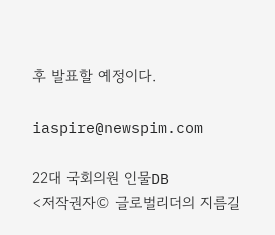후 발표할 예정이다.

iaspire@newspim.com

22대 국회의원 인물DB
<저작권자© 글로벌리더의 지름길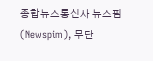종합뉴스통신사 뉴스핌(Newspim), 무단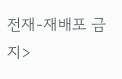전재-재배포 금지>